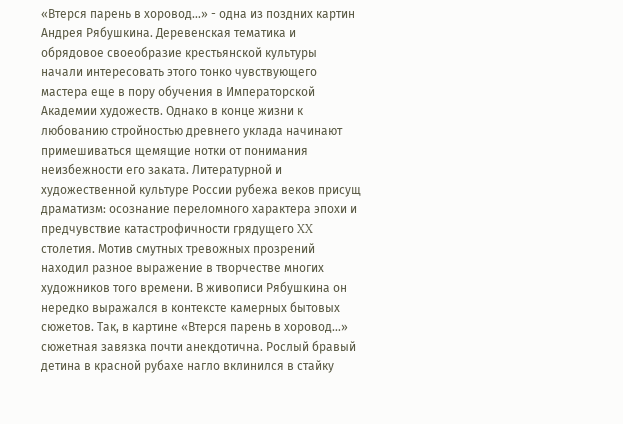«Втерся парень в хоровод…» - одна из поздних картин Андрея Рябушкина. Деревенская тематика и обрядовое своеобразие крестьянской культуры начали интересовать этого тонко чувствующего мастера еще в пору обучения в Императорской Академии художеств. Однако в конце жизни к любованию стройностью древнего уклада начинают примешиваться щемящие нотки от понимания неизбежности его заката. Литературной и художественной культуре России рубежа веков присущ драматизм: осознание переломного характера эпохи и предчувствие катастрофичности грядущего XX столетия. Мотив смутных тревожных прозрений находил разное выражение в творчестве многих художников того времени. В живописи Рябушкина он нередко выражался в контексте камерных бытовых сюжетов. Так, в картине «Втерся парень в хоровод…» сюжетная завязка почти анекдотична. Рослый бравый детина в красной рубахе нагло вклинился в стайку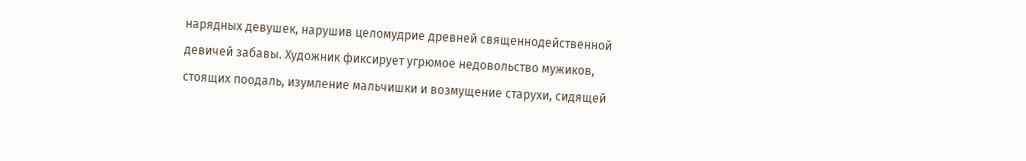нарядных девушек, нарушив целомудрие древней священнодейственной девичей забавы. Художник фиксирует угрюмое недовольство мужиков, стоящих поодаль, изумление мальчишки и возмущение старухи, сидящей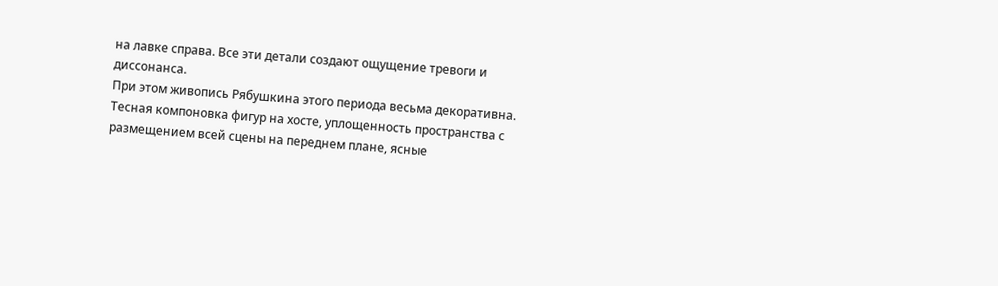на лавке справа. Все эти детали создают ощущение тревоги и диссонанса.
При этом живопись Рябушкина этого периода весьма декоративна. Тесная компоновка фигур на хосте, уплощенность пространства с размещением всей сцены на переднем плане, ясные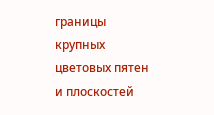границы крупных цветовых пятен и плоскостей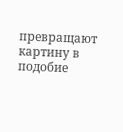превращают картину в подобие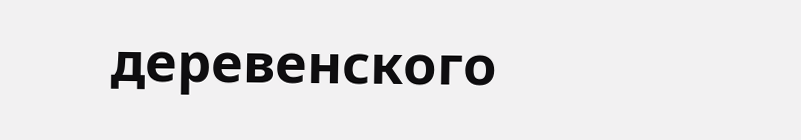деревенского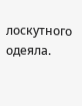лоскутного одеяла.